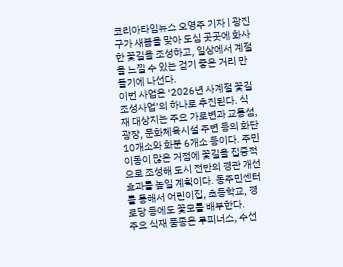코리아타임뉴스 오영주 기자 | 광진구가 새봄을 맞아 도심 곳곳에 화사한 꽃길을 조성하고, 일상에서 계절을 느낄 수 있는 걷기 좋은 거리 만들기에 나선다.
이번 사업은 ‘2026년 사계절 꽃길 조성사업’의 하나로 추진된다. 식재 대상지는 주요 가로변과 교통섬, 광장, 문화체육시설 주변 등의 화단 10개소와 화분 6개소 등이다. 주민 이동이 많은 거점에 꽃길을 집중적으로 조성해 도시 전반의 경관 개선 효과를 높일 계획이다. 동주민센터를 통해서 어린이집, 초등학교, 경로당 등에도 꽃모를 배부한다.
주요 식재 품종은 루피너스, 수선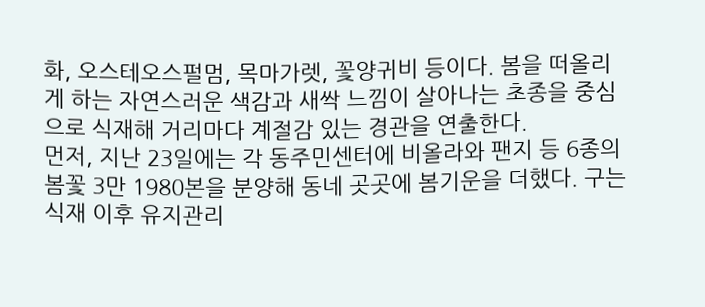화, 오스테오스펄멈, 목마가렛, 꽃양귀비 등이다. 봄을 떠올리게 하는 자연스러운 색감과 새싹 느낌이 살아나는 초종을 중심으로 식재해 거리마다 계절감 있는 경관을 연출한다.
먼저, 지난 23일에는 각 동주민센터에 비올라와 팬지 등 6종의 봄꽃 3만 1980본을 분양해 동네 곳곳에 봄기운을 더했다. 구는 식재 이후 유지관리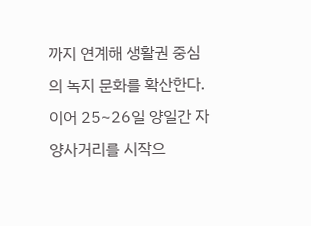까지 연계해 생활권 중심의 녹지 문화를 확산한다.
이어 25~26일 양일간 자양사거리를 시작으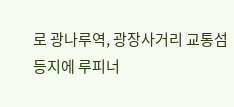로 광나루역, 광장사거리 교통섬 등지에 루피너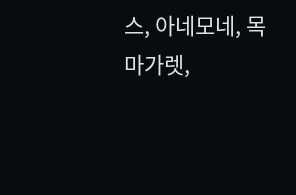스, 아네모네, 목마가렛,